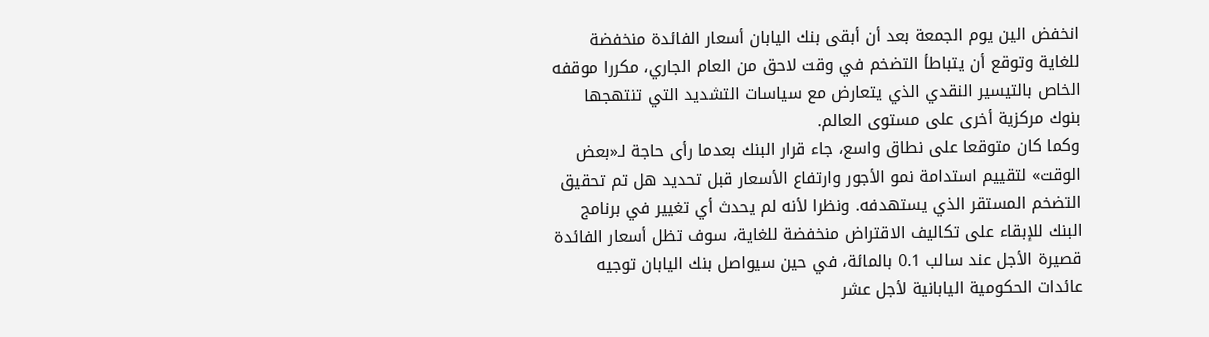انخفض الين يوم الجمعة بعد أن أبقى بنك اليابان أسعار الفائدة منخفضة للغاية وتوقع أن يتباطأ التضخم في وقت لاحق من العام الجاري، مكررا موقفه الخاص بالتيسير النقدي الذي يتعارض مع سياسات التشديد التي تنتهجها بنوك مركزية أخرى على مستوى العالم.
وكما كان متوقعا على نطاق واسع، جاء قرار البنك بعدما رأى حاجة لـ«بعض الوقت» لتقييم استدامة نمو الأجور وارتفاع الأسعار قبل تحديد هل تم تحقيق التضخم المستقر الذي يستهدفه. ونظرا لأنه لم يحدث أي تغيير في برنامج البنك للإبقاء على تكاليف الاقتراض منخفضة للغاية، سوف تظل أسعار الفائدة قصيرة الأجل عند سالب 0.1 بالمائة، في حين سيواصل بنك اليابان توجيه عائدات الحكومية اليابانية لأجل عشر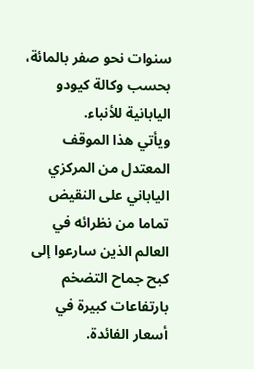سنوات نحو صفر بالمائة، بحسب وكالة كيودو اليابانية للأنباء.
ويأتي هذا الموقف المعتدل من المركزي الياباني على النقيض تماما من نظرائه في العالم الذين سارعوا إلى كبح جماح التضخم بارتفاعات كبيرة في أسعار الفائدة.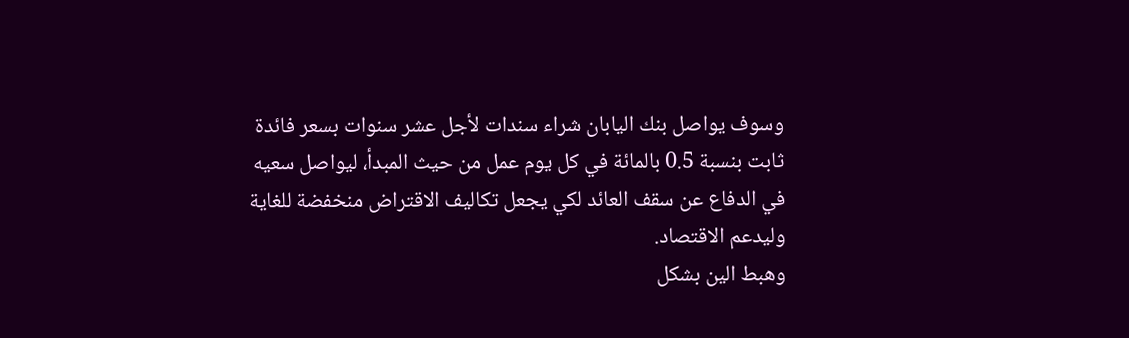وسوف يواصل بنك اليابان شراء سندات لأجل عشر سنوات بسعر فائدة ثابت بنسبة 0.5 بالمائة في كل يوم عمل من حيث المبدأ، ليواصل سعيه في الدفاع عن سقف العائد لكي يجعل تكاليف الاقتراض منخفضة للغاية وليدعم الاقتصاد.
وهبط الين بشكل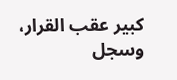كبير عقب القرار، وسجل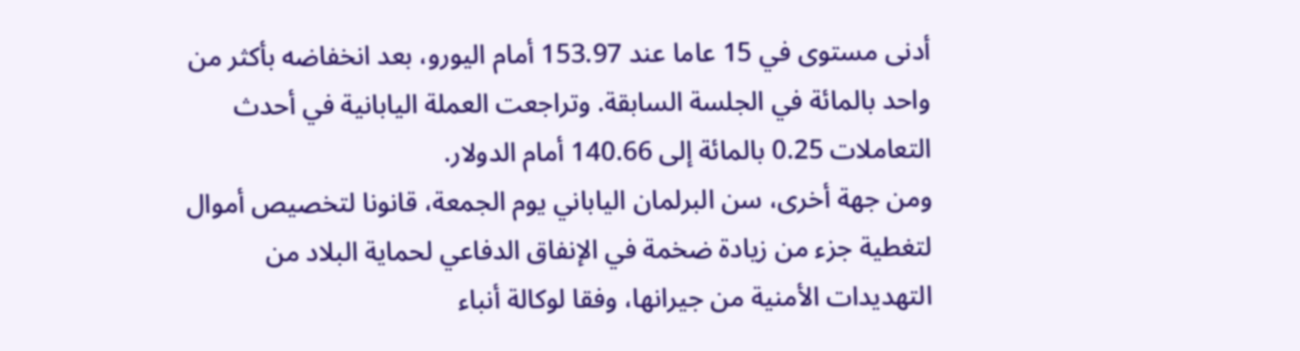أدنى مستوى في 15 عاما عند 153.97 أمام اليورو، بعد انخفاضه بأكثر من واحد بالمائة في الجلسة السابقة. وتراجعت العملة اليابانية في أحدث التعاملات 0.25 بالمائة إلى 140.66 أمام الدولار.
ومن جهة أخرى، سن البرلمان الياباني يوم الجمعة، قانونا لتخصيص أموال لتغطية جزء من زيادة ضخمة في الإنفاق الدفاعي لحماية البلاد من التهديدات الأمنية من جيرانها، وفقا لوكالة أنباء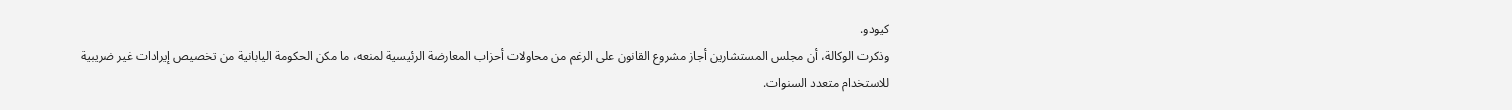كيودو.
وذكرت الوكالة، أن مجلس المستشارين أجاز مشروع القانون على الرغم من محاولات أحزاب المعارضة الرئيسية لمنعه، ما مكن الحكومة اليابانية من تخصيص إيرادات غير ضريبية للاستخدام متعدد السنوات.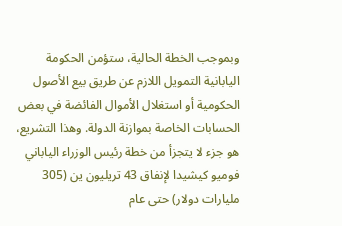وبموجب الخطة الحالية، ستؤمن الحكومة اليابانية التمويل اللازم عن طريق بيع الأصول الحكومية أو استغلال الأموال الفائضة في بعض الحسابات الخاصة بموازنة الدولة. وهذا التشريع، هو جزء لا يتجزأ من خطة رئيس الوزراء الياباني فوميو كيشيدا لإنفاق 43 تريليون ين (305 مليارات دولار) حتى عام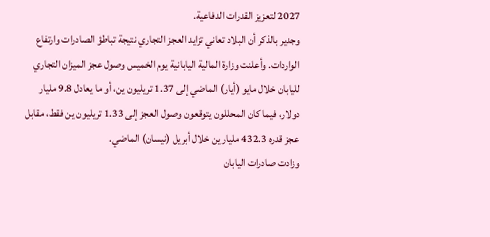2027 لتعزيز القدرات الدفاعية.
وجدير بالذكر أن البلاد تعاني تزايد العجز التجاري نتيجة تباطؤ الصادرات وارتفاع الواردات. وأعلنت وزارة المالية اليابانية يوم الخميس وصول عجز الميزان التجاري لليابان خلال مايو (أيار) الماضي إلى 1.37 تريليون ين، أو ما يعادل 9.8 مليار دولار، فيما كان المحللون يتوقعون وصول العجز إلى 1.33 تريليون ين فقط، مقابل عجز قدره 432.3 مليار ين خلال أبريل (نيسان) الماضي.
وزادت صادرات اليابان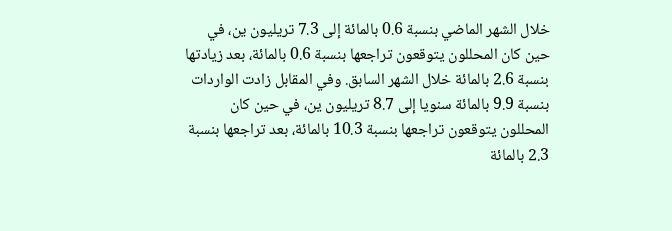خلال الشهر الماضي بنسبة 0.6 بالمائة إلى 7.3 تريليون ين، في حين كان المحللون يتوقعون تراجعها بنسبة 0.6 بالمائة، بعد زيادتها بنسبة 2.6 بالمائة خلال الشهر السابق. وفي المقابل زادت الواردات بنسبة 9.9 بالمائة سنويا إلى 8.7 تريليون ين، في حين كان المحللون يتوقعون تراجعها بنسبة 10.3 بالمائة، بعد تراجعها بنسبة 2.3 بالمائة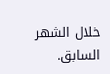خلال الشهر السابق.